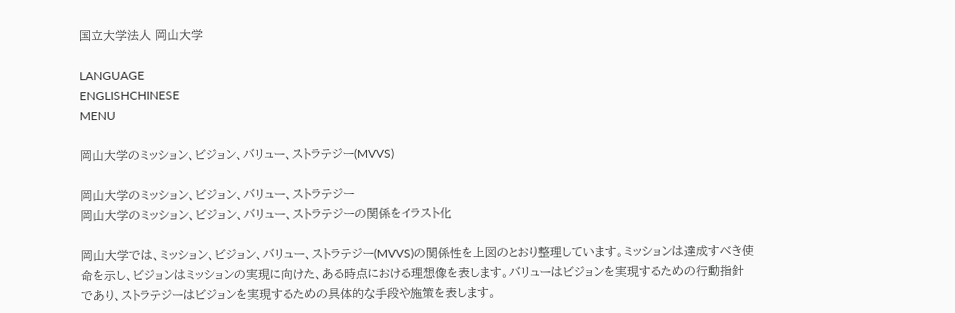国立大学法人 岡山大学

LANGUAGE
ENGLISHCHINESE
MENU

岡山大学のミッション、ビジョン、バリュー、ストラテジー(MVVS)

岡山大学のミッション、ビジョン、バリュー、ストラテジー
岡山大学のミッション、ビジョン、バリュー、ストラテジーの関係をイラスト化

岡山大学では、ミッション、ビジョン、バリュー、ストラテジー(MVVS)の関係性を上図のとおり整理しています。ミッションは達成すべき使命を示し、ビジョンはミッションの実現に向けた、ある時点における理想像を表します。バリューはビジョンを実現するための行動指針であり、ストラテジーはビジョンを実現するための具体的な手段や施策を表します。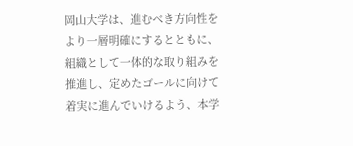岡山大学は、進むべき方向性をより一層明確にするとともに、組織として一体的な取り組みを推進し、定めたゴールに向けて着実に進んでいけるよう、本学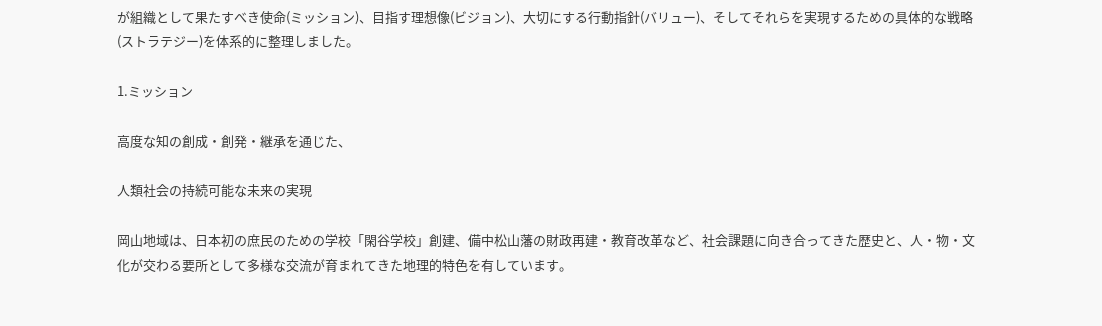が組織として果たすべき使命(ミッション)、目指す理想像(ビジョン)、大切にする行動指針(バリュー)、そしてそれらを実現するための具体的な戦略(ストラテジー)を体系的に整理しました。

1.ミッション

高度な知の創成・創発・継承を通じた、

人類社会の持続可能な未来の実現

岡山地域は、日本初の庶民のための学校「閑谷学校」創建、備中松山藩の財政再建・教育改革など、社会課題に向き合ってきた歴史と、人・物・文化が交わる要所として多様な交流が育まれてきた地理的特色を有しています。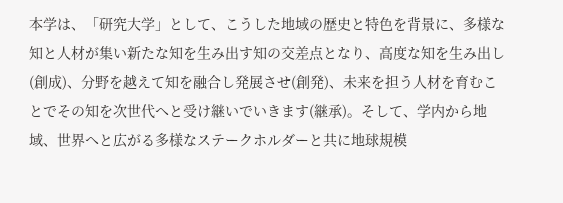本学は、「研究大学」として、こうした地域の歴史と特色を背景に、多様な知と人材が集い新たな知を生み出す知の交差点となり、高度な知を生み出し(創成)、分野を越えて知を融合し発展させ(創発)、未来を担う人材を育むことでその知を次世代へと受け継いでいきます(継承)。そして、学内から地域、世界へと広がる多様なステークホルダーと共に地球規模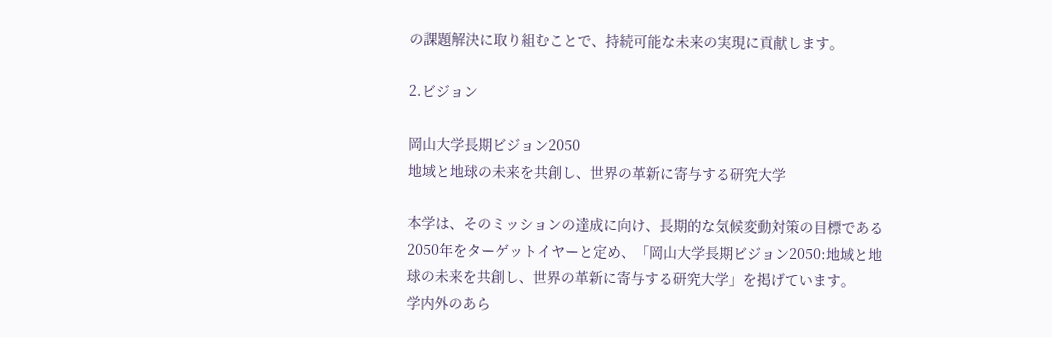の課題解決に取り組むことで、持続可能な未来の実現に貢献します。

2.ビジョン

岡山大学長期ビジョン2050
地域と地球の未来を共創し、世界の革新に寄与する研究大学

本学は、そのミッションの達成に向け、長期的な気候変動対策の目標である2050年をターゲットイヤーと定め、「岡山大学長期ビジョン2050:地域と地球の未来を共創し、世界の革新に寄与する研究大学」を掲げています。
学内外のあら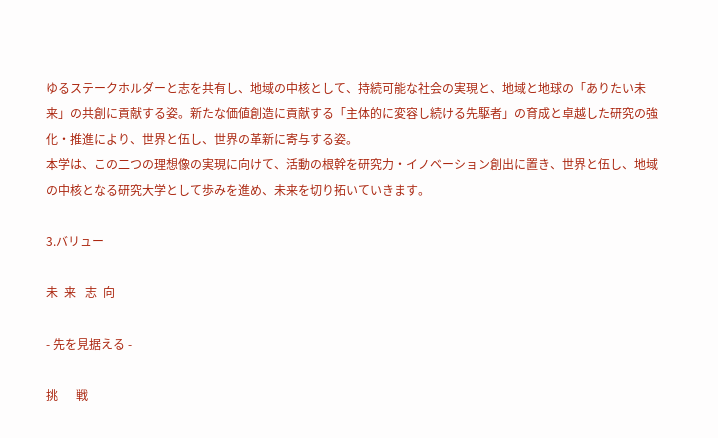ゆるステークホルダーと志を共有し、地域の中核として、持続可能な社会の実現と、地域と地球の「ありたい未来」の共創に貢献する姿。新たな価値創造に貢献する「主体的に変容し続ける先駆者」の育成と卓越した研究の強化・推進により、世界と伍し、世界の革新に寄与する姿。
本学は、この二つの理想像の実現に向けて、活動の根幹を研究力・イノベーション創出に置き、世界と伍し、地域の中核となる研究大学として歩みを進め、未来を切り拓いていきます。

3.バリュー

未  来   志  向

- 先を見据える -

挑      戦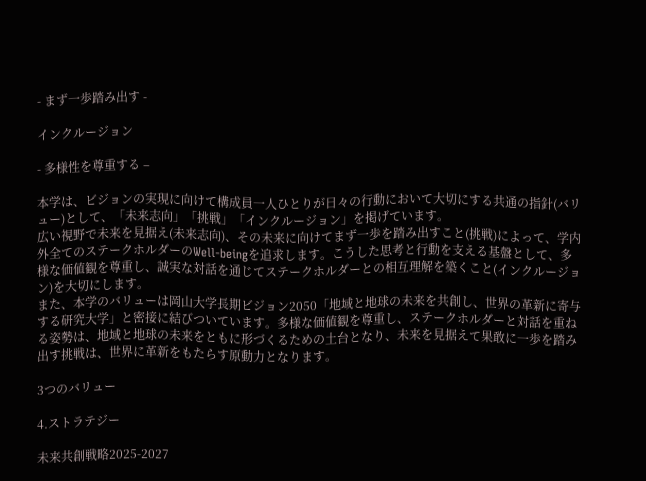- まず一歩踏み出す -

インクルージョン

- 多様性を尊重する –

本学は、ビジョンの実現に向けて構成員一人ひとりが日々の行動において大切にする共通の指針(バリュー)として、「未来志向」「挑戦」「インクルージョン」を掲げています。
広い視野で未来を見据え(未来志向)、その未来に向けてまず一歩を踏み出すこと(挑戦)によって、学内外全てのステークホルダーのWell-beingを追求します。こうした思考と行動を支える基盤として、多様な価値観を尊重し、誠実な対話を通じてステークホルダーとの相互理解を築くこと(インクルージョン)を大切にします。
また、本学のバリューは岡山大学長期ビジョン2050「地域と地球の未来を共創し、世界の革新に寄与する研究大学」と密接に結びついています。多様な価値観を尊重し、ステークホルダーと対話を重ねる姿勢は、地域と地球の未来をともに形づくるための土台となり、未来を見据えて果敢に一歩を踏み出す挑戦は、世界に革新をもたらす原動力となります。

3つのバリュー

4.ストラテジー

未来共創戦略2025-2027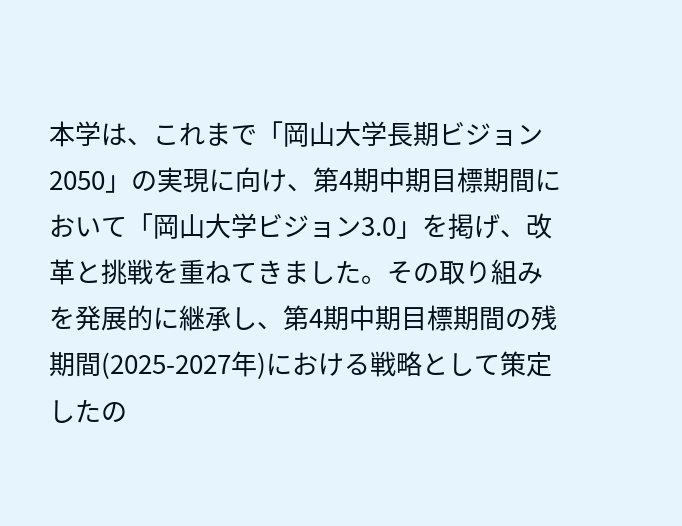本学は、これまで「岡山大学長期ビジョン2050」の実現に向け、第4期中期目標期間において「岡山大学ビジョン3.0」を掲げ、改革と挑戦を重ねてきました。その取り組みを発展的に継承し、第4期中期目標期間の残期間(2025-2027年)における戦略として策定したの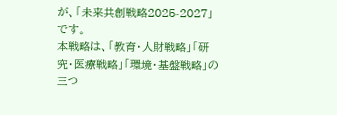が、「未来共創戦略2025-2027」です。
本戦略は、「教育・人財戦略」「研究・医療戦略」「環境・基盤戦略」の三つ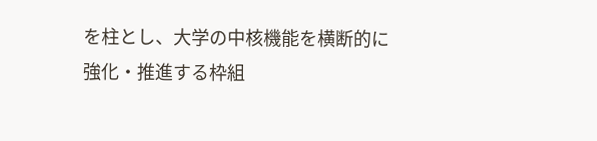を柱とし、大学の中核機能を横断的に強化・推進する枠組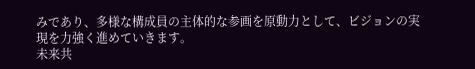みであり、多様な構成員の主体的な参画を原動力として、ビジョンの実現を力強く進めていきます。
未来共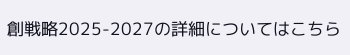創戦略2025-2027の詳細についてはこちら